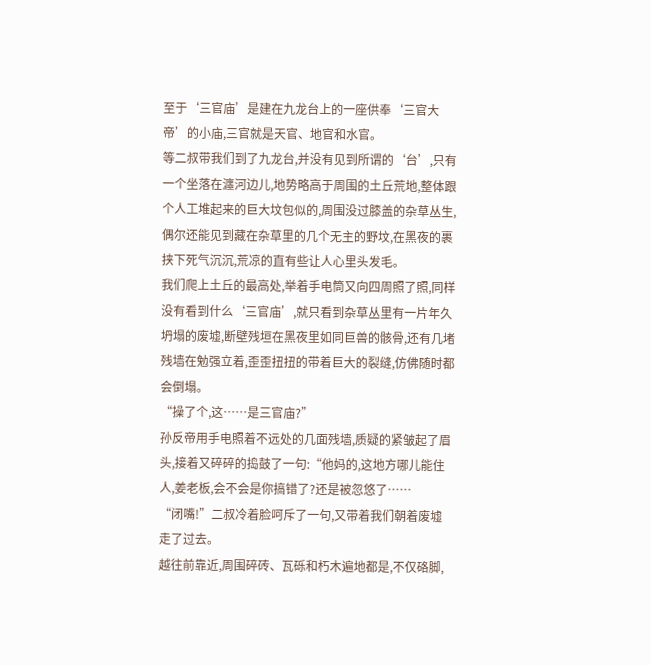至于‘三官庙’是建在九龙台上的一座供奉‘三官大帝’的小庙,三官就是天官、地官和水官。
等二叔带我们到了九龙台,并没有见到所谓的‘台’,只有一个坐落在瀍河边儿,地势略高于周围的土丘荒地,整体跟个人工堆起来的巨大坟包似的,周围没过膝盖的杂草丛生,偶尔还能见到藏在杂草里的几个无主的野坟,在黑夜的裹挟下死气沉沉,荒凉的直有些让人心里头发毛。
我们爬上土丘的最高处,举着手电筒又向四周照了照,同样没有看到什么‘三官庙’,就只看到杂草丛里有一片年久坍塌的废墟,断壁残垣在黑夜里如同巨兽的骸骨,还有几堵残墙在勉强立着,歪歪扭扭的带着巨大的裂缝,仿佛随时都会倒塌。
“操了个,这……是三官庙?”
孙反帝用手电照着不远处的几面残墙,质疑的紧皱起了眉头,接着又碎碎的捣鼓了一句:“他妈的,这地方哪儿能住人,姜老板,会不会是你搞错了?还是被忽悠了……
“闭嘴!”二叔冷着脸呵斥了一句,又带着我们朝着废墟走了过去。
越往前靠近,周围碎砖、瓦砾和朽木遍地都是,不仅硌脚,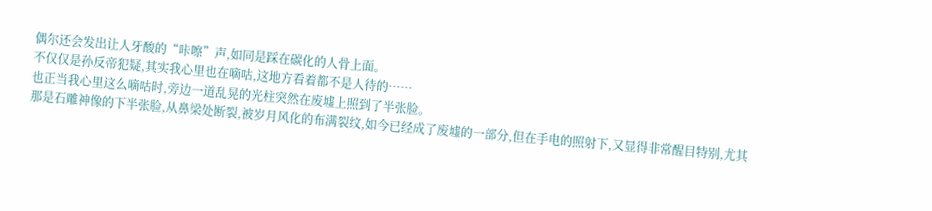偶尔还会发出让人牙酸的“咔嚓”声,如同是踩在碳化的人骨上面。
不仅仅是孙反帝犯疑,其实我心里也在嘀咕,这地方看着都不是人待的……
也正当我心里这么嘀咕时,旁边一道乱晃的光柱突然在废墟上照到了半张脸。
那是石雕神像的下半张脸,从鼻梁处断裂,被岁月风化的布满裂纹,如今已经成了废墟的一部分,但在手电的照射下,又显得非常醒目特别,尤其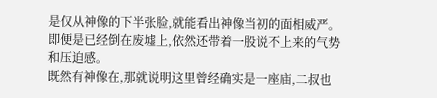是仅从神像的下半张脸,就能看出神像当初的面相威严。
即便是已经倒在废墟上,依然还带着一股说不上来的气势和压迫感。
既然有神像在,那就说明这里曾经确实是一座庙,二叔也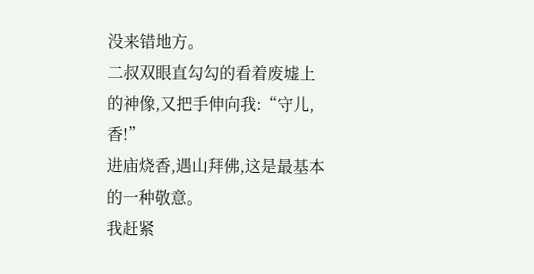没来错地方。
二叔双眼直勾勾的看着废墟上的神像,又把手伸向我:“守儿,香!”
进庙烧香,遇山拜佛,这是最基本的一种敬意。
我赶紧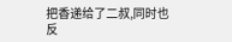把香递给了二叔,同时也反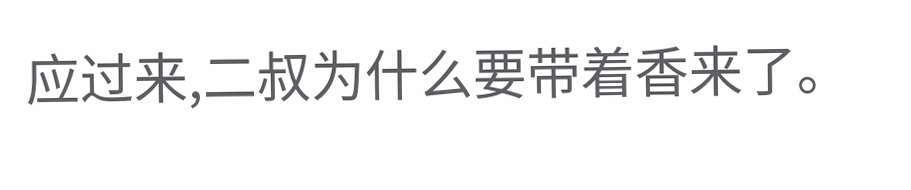应过来,二叔为什么要带着香来了。